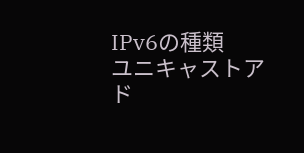IPv6の種類
ユニキャストアド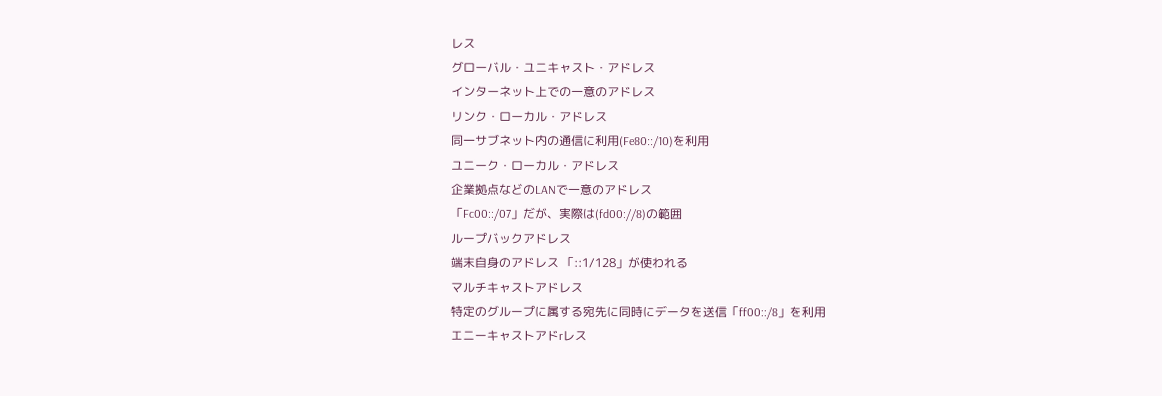レス
グローバル・ユニキャスト・アドレス
インターネット上での一意のアドレス
リンク・ローカル・アドレス
同一サブネット内の通信に利用(Fe80::/10)を利用
ユニーク・ローカル・アドレス
企業拠点などのLANで一意のアドレス
「Fc00::/07」だが、実際は(fd00://8)の範囲
ループバックアドレス
端末自身のアドレス 「::1/128」が使われる
マルチキャストアドレス
特定のグループに属する宛先に同時にデータを送信「ff00::/8」を利用
エニーキャストアドrレス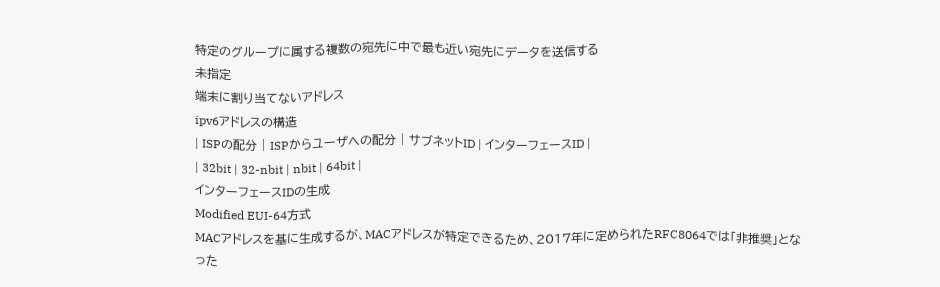特定のグループに属する複数の宛先に中で最も近い宛先にデータを送信する
未指定
端末に割り当てないアドレス
ipv6アドレスの構造
| ISPの配分 | ISPからユーザへの配分 | サブネットID | インターフェースID |
| 32bit | 32-nbit | nbit | 64bit |
インターフェースIDの生成
Modified EUI-64方式
MACアドレスを基に生成するが、MACアドレスが特定できるため、2017年に定められたRFC8064では「非推奨」となった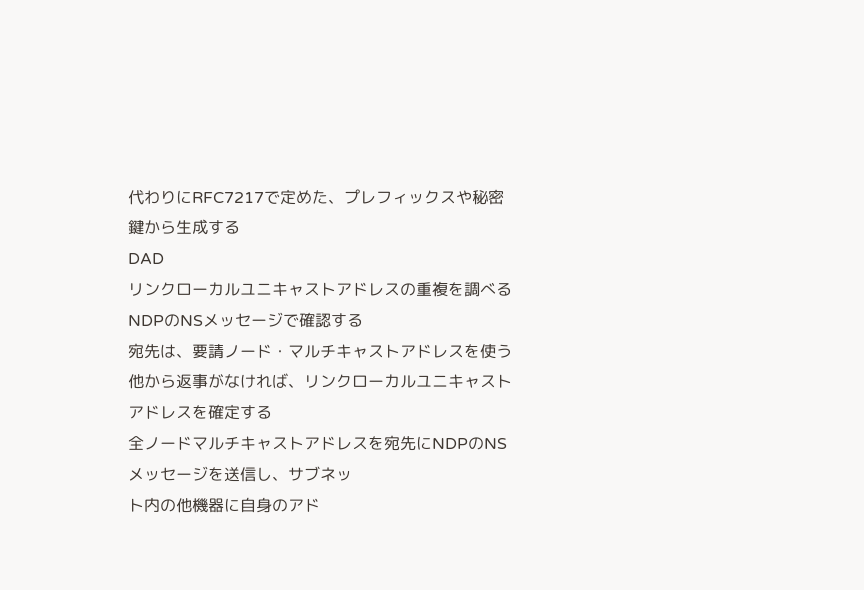代わりにRFC7217で定めた、プレフィックスや秘密鍵から生成する
DAD
リンクローカルユニキャストアドレスの重複を調べる
NDPのNSメッセージで確認する
宛先は、要請ノード・マルチキャストアドレスを使う
他から返事がなければ、リンクローカルユニキャストアドレスを確定する
全ノードマルチキャストアドレスを宛先にNDPのNSメッセージを送信し、サブネッ
ト内の他機器に自身のアド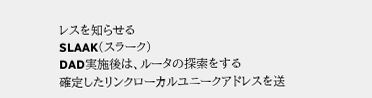レスを知らせる
SLAAK(スラーク)
DAD実施後は、ルータの探索をする
確定したリンクローカルユニークアドレスを送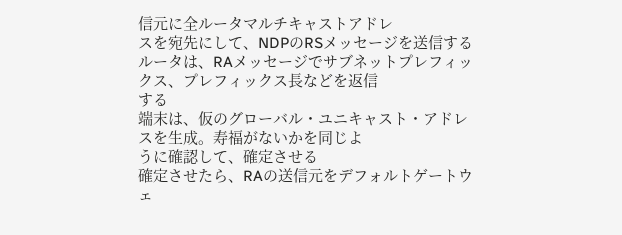信元に全ルータマルチキャストアドレ
スを宛先にして、NDPのRSメッセージを送信する
ルータは、RAメッセージでサブネットプレフィックス、プレフィックス長などを返信
する
端末は、仮のグローバル・ユニキャスト・アドレスを生成。寿福がないかを同じよ
うに確認して、確定させる
確定させたら、RAの送信元をデフォルトゲートウェ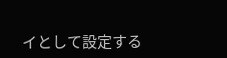イとして設定する